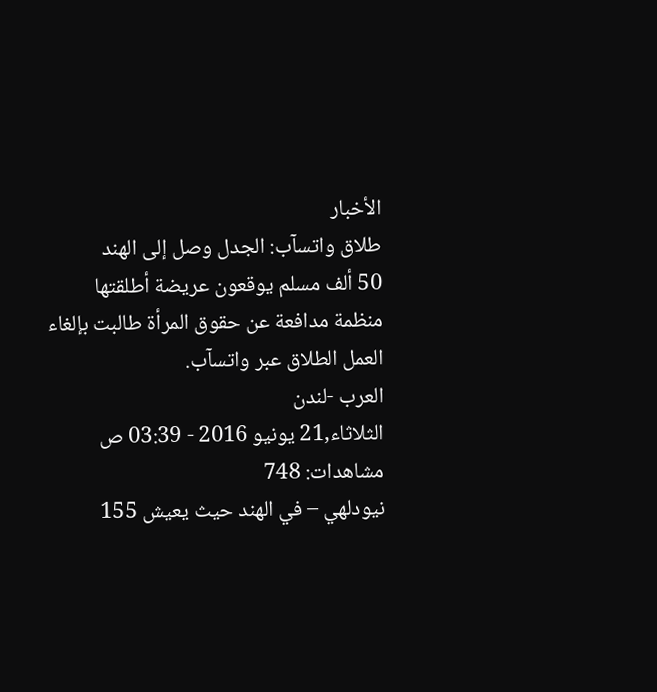الأخبار
طلاق واتسآب: الجدل وصل إلى الهند
50 ألف مسلم يوقعون عريضة أطلقتها منظمة مدافعة عن حقوق المرأة طالبت بإلغاء العمل الطلاق عبر واتسآب.
العرب -لندن
الثلاثاء,21 يونيو 2016 - 03:39 ص
مشاهدات: 748
نيودلهي – في الهند حيث يعيش 155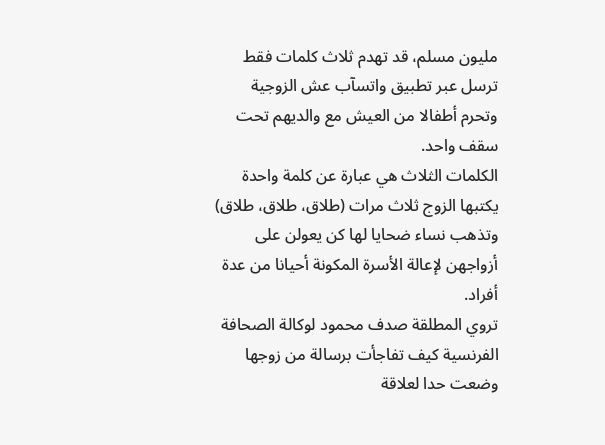مليون مسلم، قد تهدم ثلاث كلمات فقط ترسل عبر تطبيق واتسآب عش الزوجية وتحرم أطفالا من العيش مع والديهم تحت سقف واحد.
الكلمات الثلاث هي عبارة عن كلمة واحدة يكتبها الزوج ثلاث مرات (طلاق، طلاق، طلاق) وتذهب نساء ضحايا لها كن يعولن على أزواجهن لإعالة الأسرة المكونة أحيانا من عدة أفراد.
تروي المطلقة صدف محمود لوكالة الصحافة الفرنسية كيف تفاجأت برسالة من زوجها وضعت حدا لعلاقة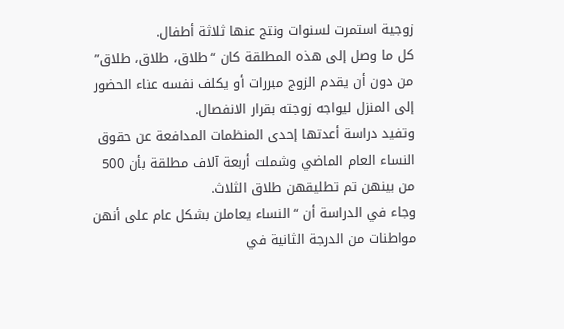زوجية استمرت لسنوات ونتج عنها ثلاثة أطفال.
كل ما وصل إلى هذه المطلقة كان “طلاق، طلاق، طلاق” من دون أن يقدم الزوج مبررات أو يكلف نفسه عناء الحضور إلى المنزل ليواجه زوجته بقرار الانفصال.
وتفيد دراسة أعدتها إحدى المنظمات المدافعة عن حقوق النساء العام الماضي وشملت أربعة آلاف مطلقة بأن 500 من بينهن تم تطليقهن طلاق الثلاث.
وجاء في الدراسة أن “النساء يعاملن بشكل عام على أنهن مواطنات من الدرجة الثانية في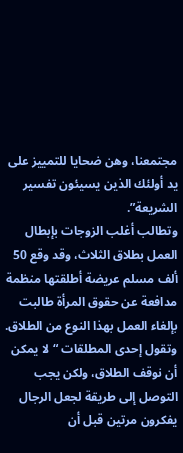مجتمعنا، وهن ضحايا للتمييز على يد أولئك الذين يسيئون تفسير الشريعة”.
وتطالب أغلب الزوجات بإبطال العمل بطلاق الثلاث، وقد وقع 50 ألف مسلم عريضة أطلقتها منظمة مدافعة عن حقوق المرأة طالبت بإلغاء العمل بهذا النوع من الطلاق.
وتقول إحدى المطلقات “لا يمكن أن نوقف الطلاق، ولكن يجب التوصل إلى طريقة لجعل الرجال يفكرون مرتين قبل أن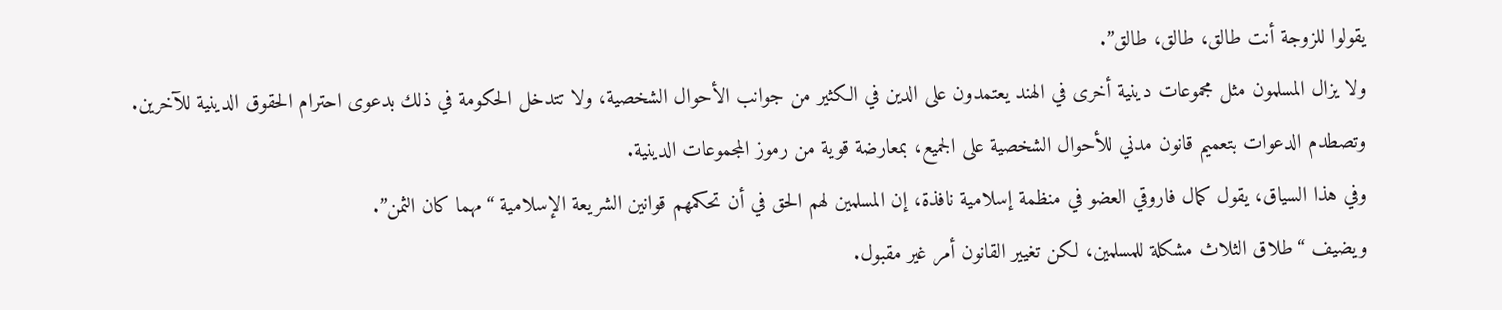يقولوا للزوجة أنت طالق، طالق، طالق”.
ولا يزال المسلمون مثل مجموعات دينية أخرى في الهند يعتمدون على الدين في الكثير من جوانب الأحوال الشخصية، ولا تتدخل الحكومة في ذلك بدعوى احترام الحقوق الدينية للآخرين.
وتصطدم الدعوات بتعميم قانون مدني للأحوال الشخصية على الجميع، بمعارضة قوية من رموز المجموعات الدينية.
وفي هذا السياق، يقول كمال فاروقي العضو في منظمة إسلامية نافذة، إن المسلمين لهم الحق في أن تحكمهم قوانين الشريعة الإسلامية “مهما كان الثمن”.
ويضيف “طلاق الثلاث مشكلة للمسلمين، لكن تغيير القانون أمر غير مقبول.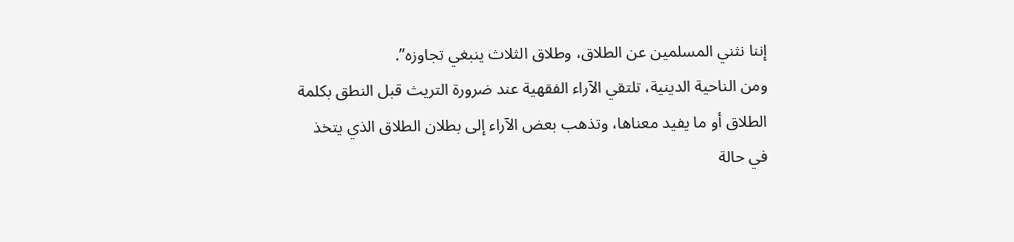إننا نثني المسلمين عن الطلاق، وطلاق الثلاث ينبغي تجاوزه”.
ومن الناحية الدينية، تلتقي الآراء الفقهية عند ضرورة التريث قبل النطق بكلمة الطلاق أو ما يفيد معناها، وتذهب بعض الآراء إلى بطلان الطلاق الذي يتخذ في حالة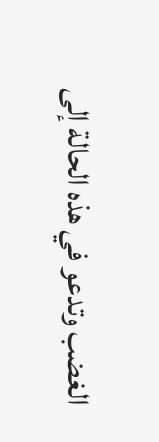الغضب وتدعو في هذه الحالة إلى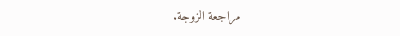مراجعة الزوجة.